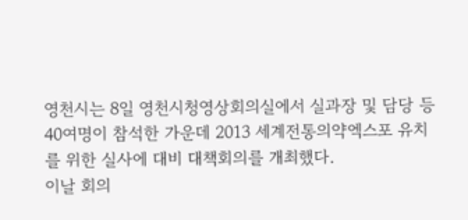영천시는 8일 영천시청영상회의실에서 실과장 및 담당 등 40여명이 참석한 가운데 2013 세계전통의약엑스포 유치를 위한 실사에 대비 대책회의를 개최했다.
이날 회의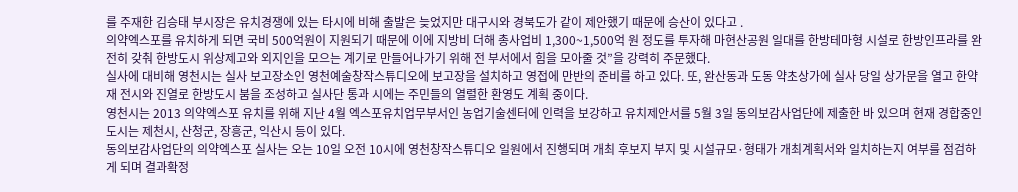를 주재한 김승태 부시장은 유치경쟁에 있는 타시에 비해 출발은 늦었지만 대구시와 경북도가 같이 제안했기 때문에 승산이 있다고 .
의약엑스포를 유치하게 되면 국비 500억원이 지원되기 때문에 이에 지방비 더해 총사업비 1,300~1,500억 원 정도를 투자해 마현산공원 일대를 한방테마형 시설로 한방인프라를 완전히 갖춰 한방도시 위상제고와 외지인을 모으는 계기로 만들어나가기 위해 전 부서에서 힘을 모아줄 것”을 강력히 주문했다.
실사에 대비해 영천시는 실사 보고장소인 영천예술창작스튜디오에 보고장을 설치하고 영접에 만반의 준비를 하고 있다. 또, 완산동과 도동 약초상가에 실사 당일 상가문을 열고 한약재 전시와 진열로 한방도시 붐을 조성하고 실사단 통과 시에는 주민들의 열렬한 환영도 계획 중이다.
영천시는 2013 의약엑스포 유치를 위해 지난 4월 엑스포유치업무부서인 농업기술센터에 인력을 보강하고 유치제안서를 5월 3일 동의보감사업단에 제출한 바 있으며 현재 경합중인 도시는 제천시, 산청군, 장흥군, 익산시 등이 있다.
동의보감사업단의 의약엑스포 실사는 오는 10일 오전 10시에 영천창작스튜디오 일원에서 진행되며 개최 후보지 부지 및 시설규모·형태가 개최계획서와 일치하는지 여부를 점검하게 되며 결과확정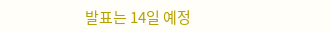발표는 14일 예정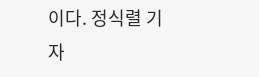이다. 정식렬 기자